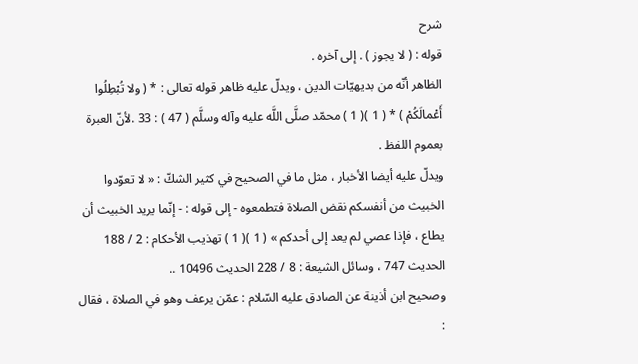شرح
قوله : ( لا يجوز ) . إلى آخره .
الظاهر أنّه من بديهيّات الدين ، ويدلّ عليه ظاهر قوله تعالى : * ( ولا تُبْطِلُوا أَعْمالَكُمْ ) * ( 1 )( 1 ) محمّد صلَّى اللَّه عليه وآله وسلَّم ( 47 ) : 33 .لأنّ العبرة بعموم اللفظ .
ويدلّ عليه أيضا الأخبار ، مثل ما في الصحيح في كثير الشكّ : « لا تعوّدوا الخبيث من أنفسكم نقض الصلاة فتطمعوه - إلى قوله : - إنّما يريد الخبيث أن يطاع ، فإذا عصي لم يعد إلى أحدكم » ( 1 )( 1 ) تهذيب الأحكام : 2 / 188 الحديث 747 ، وسائل الشيعة : 8 / 228 الحديث 10496 ..
وصحيح ابن أذينة عن الصادق عليه السّلام : عمّن يرعف وهو في الصلاة ، فقال :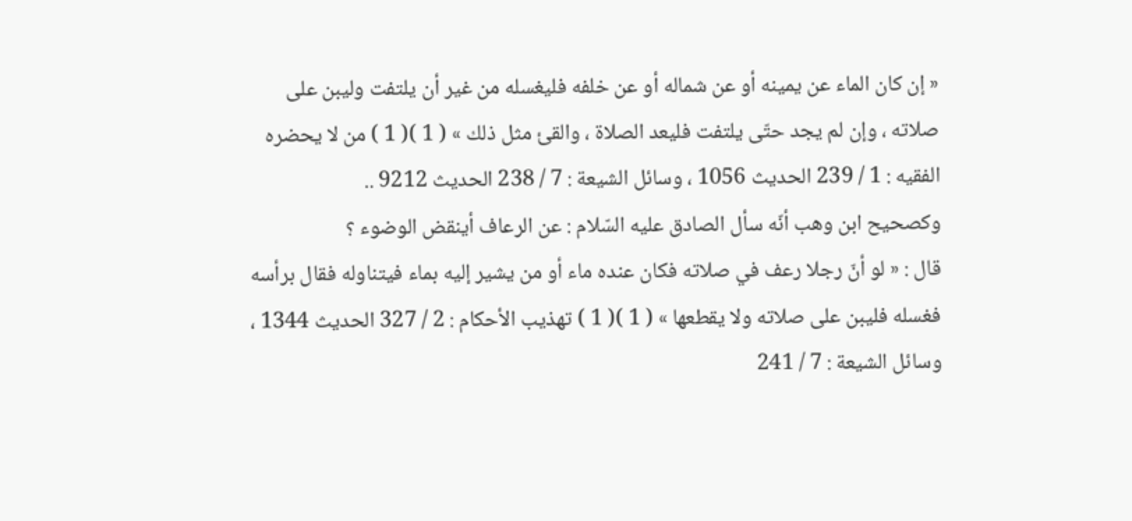« إن كان الماء عن يمينه أو عن شماله أو عن خلفه فليغسله من غير أن يلتفت وليبن على صلاته ، وإن لم يجد حتّى يلتفت فليعد الصلاة ، والقئ مثل ذلك » ( 1 )( 1 ) من لا يحضره الفقيه : 1 / 239 الحديث 1056 ، وسائل الشيعة : 7 / 238 الحديث 9212 ..
وكصحيح ابن وهب أنّه سأل الصادق عليه السّلام : عن الرعاف أينقض الوضوء ؟
قال : « لو أنّ رجلا رعف في صلاته فكان عنده ماء أو من يشير إليه بماء فيتناوله فقال برأسه فغسله فليبن على صلاته ولا يقطعها » ( 1 )( 1 ) تهذيب الأحكام : 2 / 327 الحديث 1344 ، وسائل الشيعة : 7 / 241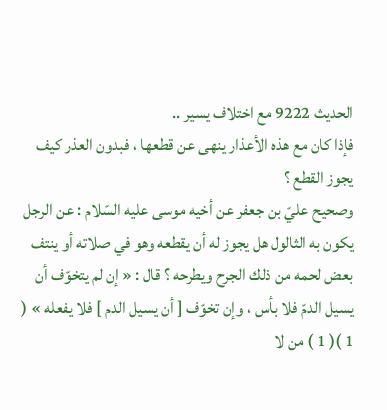الحديث 9222 مع اختلاف يسير ..
فإذا كان مع هذه الأعذار ينهى عن قطعها ، فبدون العذر كيف يجوز القطع ؟
وصحيح عليّ بن جعفر عن أخيه موسى عليه السّلام : عن الرجل يكون به الثالول هل يجوز له أن يقطعه وهو في صلاته أو ينتف بعض لحمه من ذلك الجرح ويطرحه ؟ قال : « إن لم يتخوّف أن يسيل الدمّ فلا بأس ، وإن تخوّف [ أن يسيل الدم ] فلا يفعله » ( 1 )( 1 ) من لا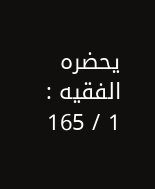يحضره الفقيه : 1 / 165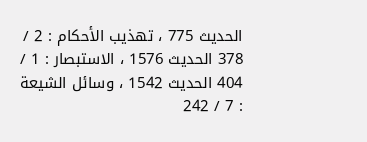الحديث 775 ، تهذيب الأحكام : 2 / 378 الحديث 1576 ، الاستبصار : 1 / 404 الحديث 1542 ، وسائل الشيعة : 7 / 242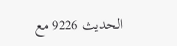الحديث 9226 مع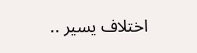اختلاف يسير ..